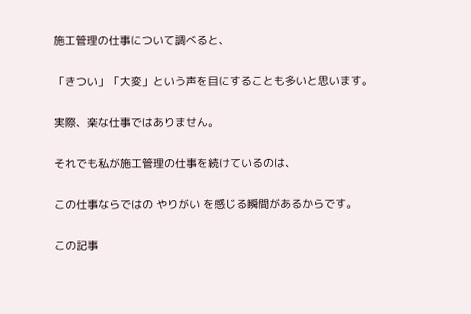施工管理の仕事について調べると、

「きつい」「大変」という声を目にすることも多いと思います。

実際、楽な仕事ではありません。

それでも私が施工管理の仕事を続けているのは、

この仕事ならではの やりがい を感じる瞬間があるからです。

この記事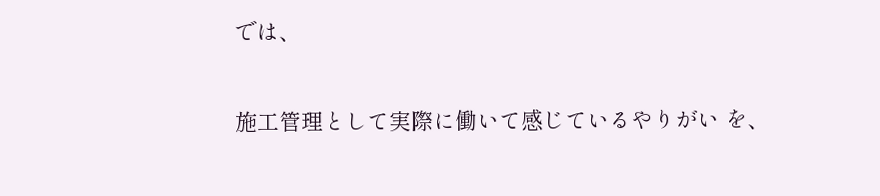では、

施工管理として実際に働いて感じているやりがい を、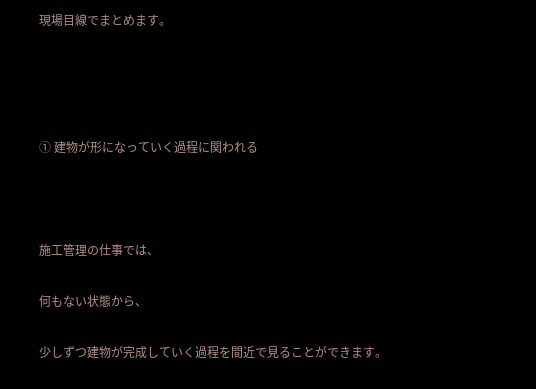現場目線でまとめます。




① 建物が形になっていく過程に関われる



施工管理の仕事では、

何もない状態から、

少しずつ建物が完成していく過程を間近で見ることができます。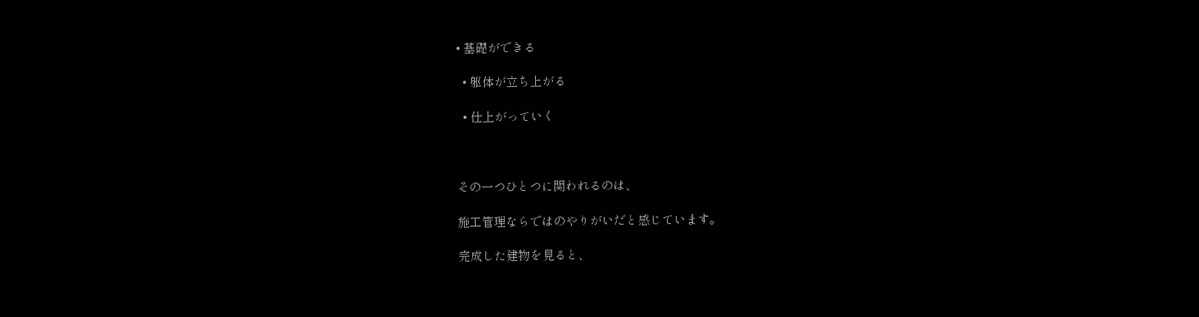• 基礎ができる

  • 躯体が立ち上がる

  • 仕上がっていく



その一つひとつに関われるのは、

施工管理ならではのやりがいだと感じています。

完成した建物を見ると、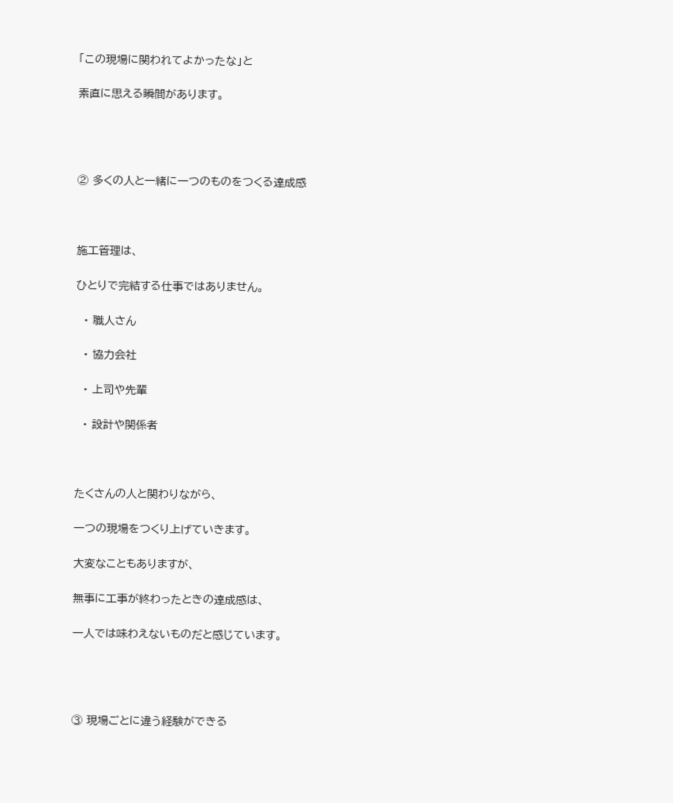「この現場に関われてよかったな」と

素直に思える瞬間があります。




② 多くの人と一緒に一つのものをつくる達成感



施工管理は、

ひとりで完結する仕事ではありません。

  • 職人さん

  • 協力会社

  • 上司や先輩

  • 設計や関係者



たくさんの人と関わりながら、

一つの現場をつくり上げていきます。

大変なこともありますが、

無事に工事が終わったときの達成感は、

一人では味わえないものだと感じています。




③ 現場ごとに違う経験ができる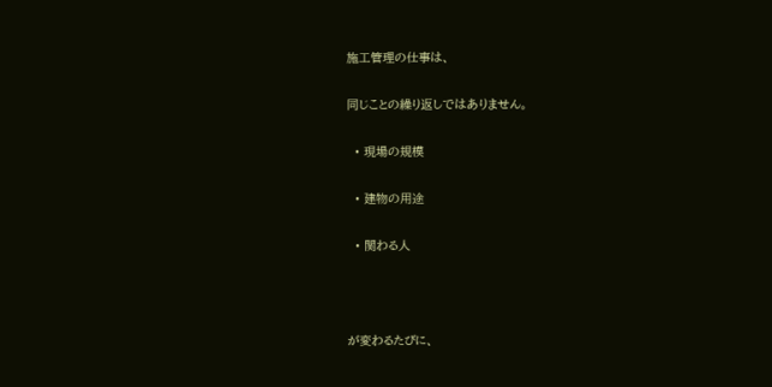施工管理の仕事は、

同じことの繰り返しではありません。

  • 現場の規模

  • 建物の用途

  • 関わる人



が変わるたびに、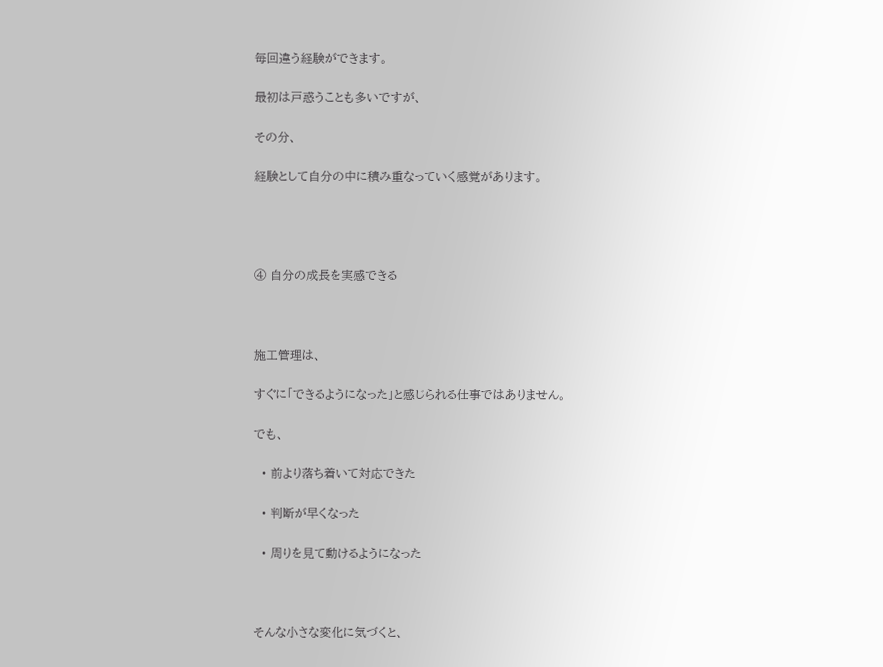毎回違う経験ができます。

最初は戸惑うことも多いですが、

その分、

経験として自分の中に積み重なっていく感覚があります。




④ 自分の成長を実感できる



施工管理は、

すぐに「できるようになった」と感じられる仕事ではありません。

でも、

  • 前より落ち着いて対応できた

  • 判断が早くなった

  • 周りを見て動けるようになった



そんな小さな変化に気づくと、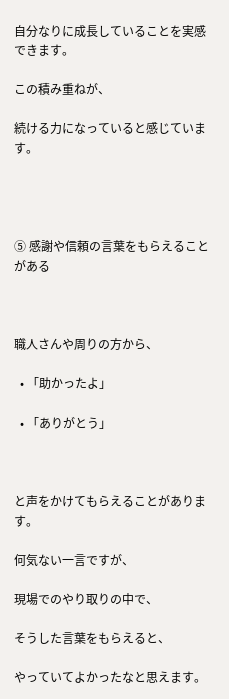自分なりに成長していることを実感できます。

この積み重ねが、

続ける力になっていると感じています。




⑤ 感謝や信頼の言葉をもらえることがある



職人さんや周りの方から、

  • 「助かったよ」

  • 「ありがとう」



と声をかけてもらえることがあります。

何気ない一言ですが、

現場でのやり取りの中で、

そうした言葉をもらえると、

やっていてよかったなと思えます。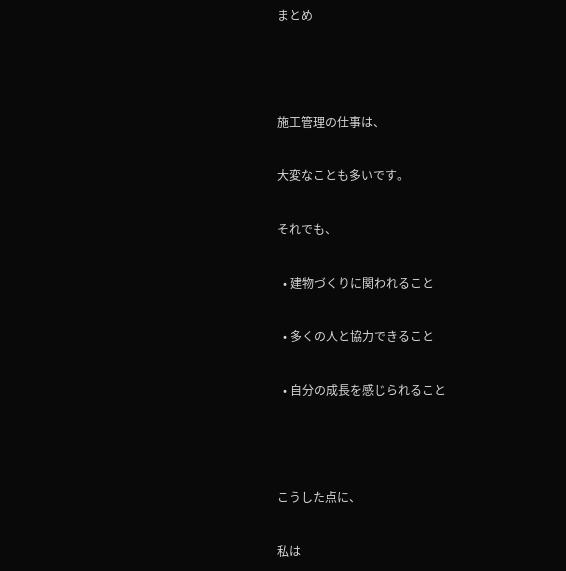まとめ



施工管理の仕事は、

大変なことも多いです。

それでも、

  • 建物づくりに関われること

  • 多くの人と協力できること

  • 自分の成長を感じられること



こうした点に、

私は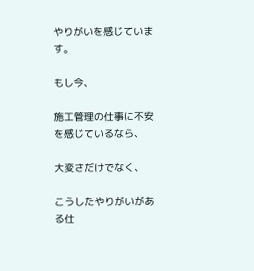やりがいを感じています。

もし今、

施工管理の仕事に不安を感じているなら、

大変さだけでなく、

こうしたやりがいがある仕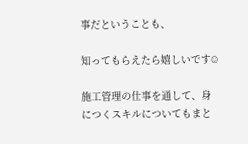事だということも、

知ってもらえたら嬉しいです☺

施工管理の仕事を通して、身につくスキルについてもまと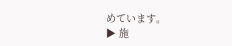めています。
▶ 施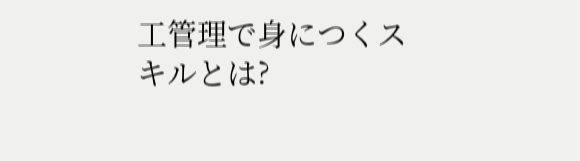工管理で身につくスキルとは?